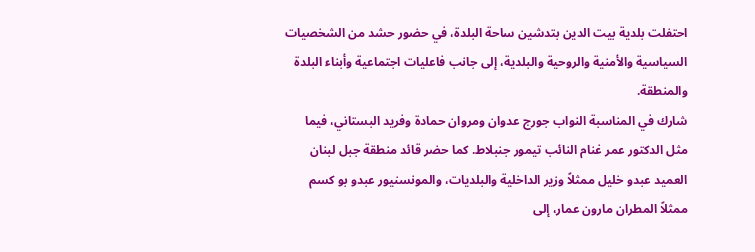احتفلت بلدية بيت الدين بتدشين ساحة البلدة، في حضور حشد من الشخصيات السياسية والأمنية والروحية والبلدية، إلى جانب فاعليات اجتماعية وأبناء البلدة والمنطقة.
شارك في المناسبة النواب جورج عدوان ومروان حمادة وفريد البستاني، فيما مثل الدكتور عمر غنام النائب تيمور جنبلاط. كما حضر قائد منطقة جبل لبنان العميد عبدو خليل ممثلاً وزير الداخلية والبلديات، والمونسنيور عبدو بو كسم ممثلاً المطران مارون عمار، إلى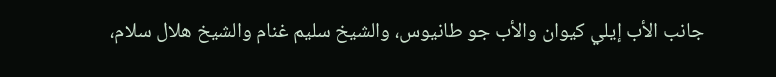جانب الأب إيلي كيوان والأب جو طانيوس، والشيخ سليم غنام والشيخ هلال سلام،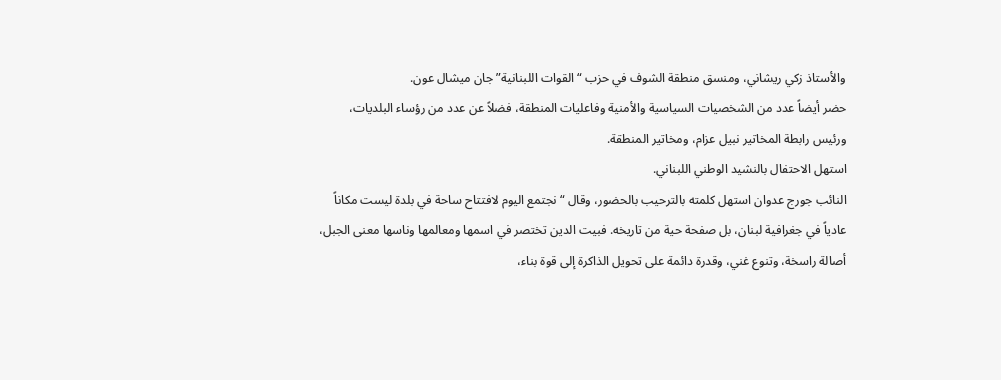والأستاذ زكي ريشاني، ومنسق منطقة الشوف في حزب “القوات اللبنانية” جان ميشال عون.
حضر أيضاً عدد من الشخصيات السياسية والأمنية وفاعليات المنطقة، فضلاً عن عدد من رؤساء البلديات، ورئيس رابطة المخاتير نبيل عزام، ومخاتير المنطقة.
استهل الاحتفال بالنشيد الوطني اللبناني.
النائب جورج عدوان استهل كلمته بالترحيب بالحضور، وقال “نجتمع اليوم لافتتاح ساحة في بلدة ليست مكاناً عادياً في جغرافية لبنان، بل صفحة حية من تاريخه. فبيت الدين تختصر في اسمها ومعالمها وناسها معنى الجبل، أصالة راسخة، وتنوع غني، وقدرة دائمة على تحويل الذاكرة إلى قوة بناء،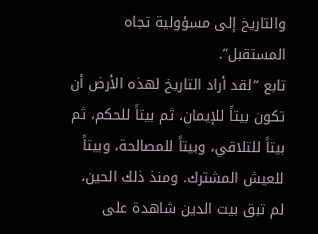والتاريخ إلى مسؤولية تجاه المستقبل”.
تابع “لقد أراد التاريخ لهذه الأرض أن تكون بيتاً للإيمان، ثم بيتاً للحكم، ثم بيتاً للتلاقي، وبيتاً للمصالحة، وبيتاً للعيش المشترك. ومنذ ذلك الحين، لم تبق بيت الدين شاهدة على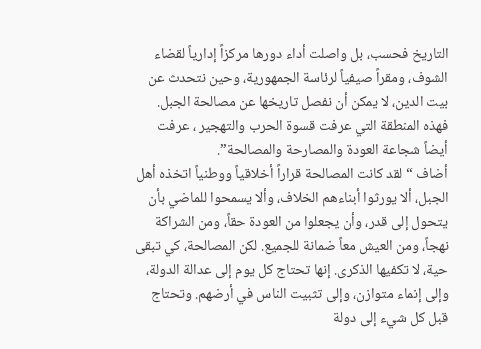التاريخ فحسب، بل واصلت أداء دورها مركزاً إدارياً لقضاء الشوف، ومقراً صيفياً لرئاسة الجمهورية، وحين نتحدث عن بيت الدين، لا يمكن أن نفصل تاريخها عن مصالحة الجبل. فهذه المنطقة التي عرفت قسوة الحرب والتهجير ، عرفت أيضاً شجاعة العودة والمصارحة والمصالحة”.
أضاف “لقد كانت المصالحة قراراً أخلاقياً ووطنياً اتخذه أهل الجبل، ألا يورثوا أبناءهم الخلاف، وألا يسمحوا للماضي بأن يتحول إلى قدر، وأن يجعلوا من العودة حقاً، ومن الشراكة نهجاً، ومن العيش معاً ضمانة للجميع. لكن المصالحة، كي تبقى حية، لا تكفيها الذكرى. إنها تحتاج كل يوم إلى عدالة الدولة، وإلى إنماء متوازن، وإلى تثبيت الناس في أرضهم. وتحتاج قبل كل شيء إلى دولة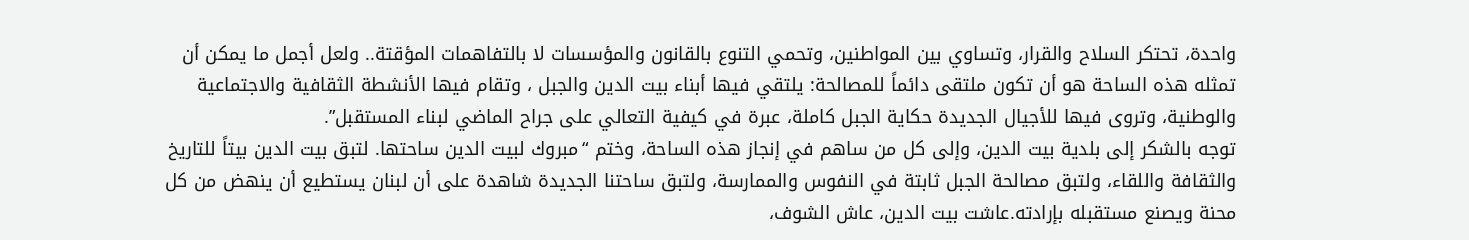واحدة، تحتكر السلاح والقرار، وتساوي بين المواطنين، وتحمي التنوع بالقانون والمؤسسات لا بالتفاهمات المؤقتة.. ولعل أجمل ما يمكن أن تمثله هذه الساحة هو أن تكون ملتقى دائماً للمصالحة: يلتقي فيها أبناء بيت الدين والجبل ، وتقام فيها الأنشطة الثقافية والاجتماعية والوطنية، وتروى فيها للأجيال الجديدة حكاية الجبل كاملة، عبرة في كيفية التعالي على جراح الماضي لبناء المستقبل”.
توجه بالشكر إلى بلدية بيت الدين، وإلى كل من ساهم في إنجاز هذه الساحة، وختم “مبروك لبيت الدين ساحتها. لتبق بيت الدين بيتاً للتاريخ والثقافة واللقاء، ولتبق مصالحة الجبل ثابتة في النفوس والممارسة، ولتبق ساحتنا الجديدة شاهدة على أن لبنان يستطيع أن ينهض من كل محنة ويصنع مستقبله بإرادته.عاشت بيت الدين، عاش الشوف،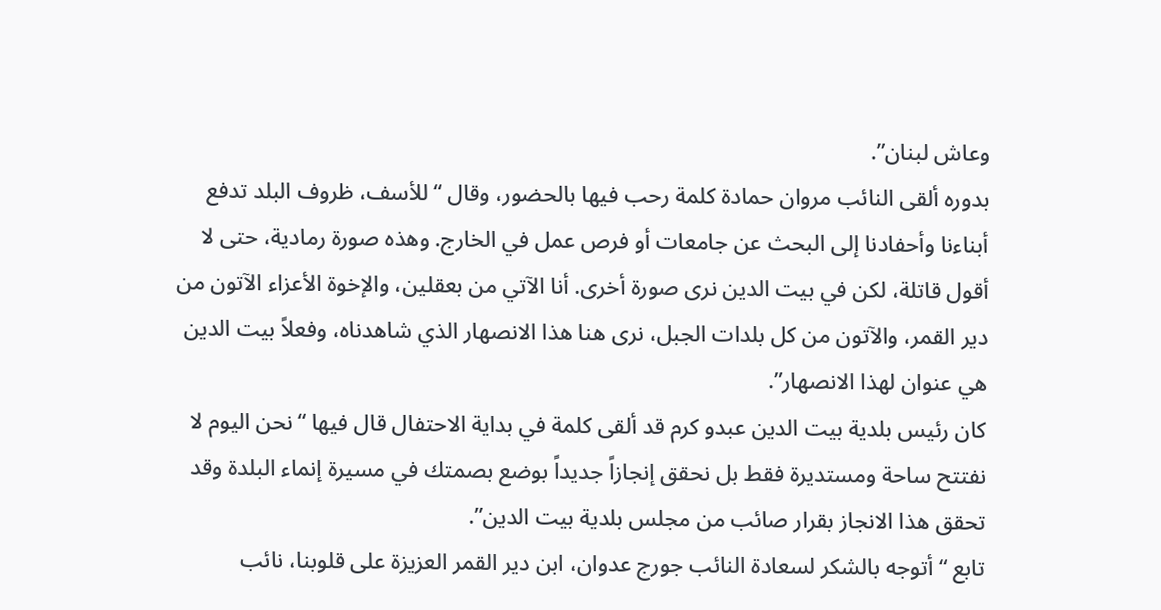وعاش لبنان”.
بدوره ألقى النائب مروان حمادة كلمة رحب فيها بالحضور، وقال “للأسف، ظروف البلد تدفع أبناءنا وأحفادنا إلى البحث عن جامعات أو فرص عمل في الخارج. وهذه صورة رمادية، حتى لا أقول قاتلة، لكن في بيت الدين نرى صورة أخرى. أنا الآتي من بعقلين، والإخوة الأعزاء الآتون من دير القمر، والآتون من كل بلدات الجبل، نرى هنا هذا الانصهار الذي شاهدناه، وفعلاً بيت الدين هي عنوان لهذا الانصهار”.
كان رئيس بلدية بيت الدين عبدو كرم قد ألقى كلمة في بداية الاحتفال قال فيها “نحن اليوم لا نفتتح ساحة ومستديرة فقط بل نحقق إنجازاً جديداً بوضع بصمتك في مسيرة إنماء البلدة وقد تحقق هذا الانجاز بقرار صائب من مجلس بلدية بيت الدين”.
تابع “أتوجه بالشكر لسعادة النائب جورج عدوان، ابن دير القمر العزيزة على قلوبنا، نائب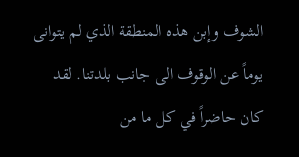الشوف وإبن هذه المنطقة الذي لم يتوانى يوماً عن الوقوف الى جانب بلدتنا. لقد كان حاضراً في كل ما من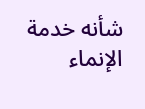شأنه خدمة الإنماء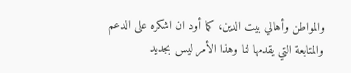والمواطن وأهالي بيت الدين، كما أود ان اشكره على الدعم والمتابعة التي يقدمها لنا وهذا الأمر ليس بجديد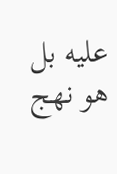عليه بل هو نهج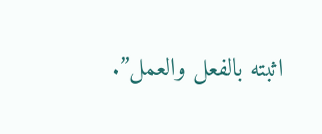اثبته بالفعل والعمل”.